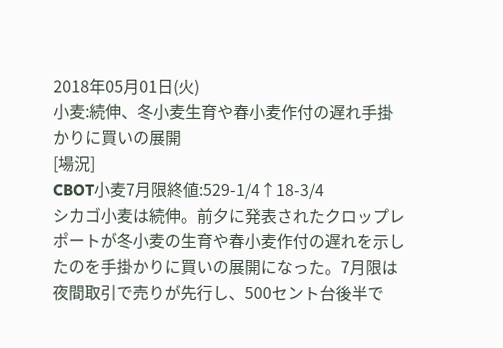2018年05月01日(火)
小麦:続伸、冬小麦生育や春小麦作付の遅れ手掛かりに買いの展開
[場況]
CBOT小麦7月限終値:529-1/4↑18-3/4
シカゴ小麦は続伸。前夕に発表されたクロップレポートが冬小麦の生育や春小麦作付の遅れを示したのを手掛かりに買いの展開になった。7月限は夜間取引で売りが先行し、500セント台後半で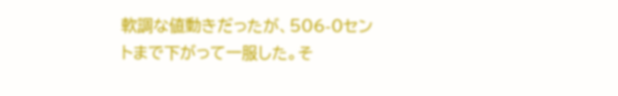軟調な値動きだったが、506-0セントまで下がって一服した。そ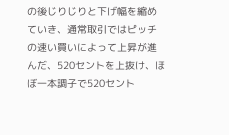の後じりじりと下げ幅を縮めていき、通常取引ではピッチの速い買いによって上昇が進んだ、520セントを上抜け、ほぼ一本調子で520セント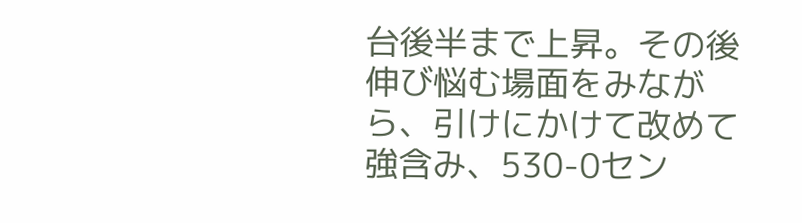台後半まで上昇。その後伸び悩む場面をみながら、引けにかけて改めて強含み、530-0セン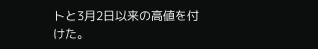トと3月2日以来の高値を付けた。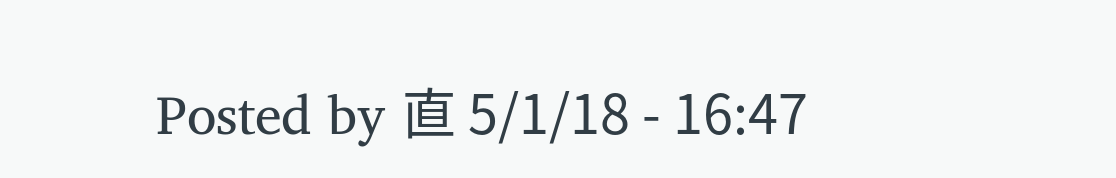Posted by 直 5/1/18 - 16:47